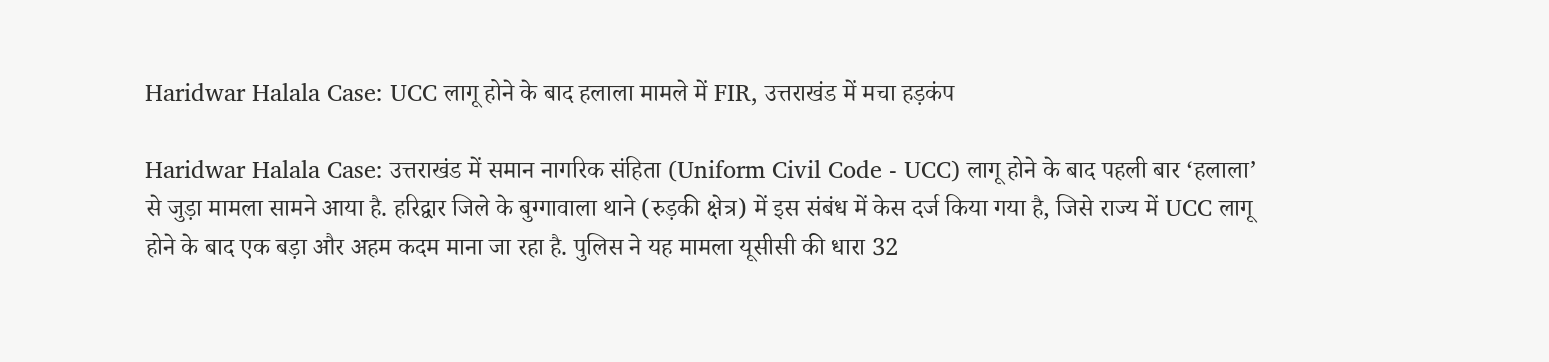Haridwar Halala Case: UCC लागू होने के बाद हलाला मामले में FIR, उत्तराखंड में मचा हड़कंप

Haridwar Halala Case: उत्तराखंड में समान नागरिक संहिता (Uniform Civil Code - UCC) लागू होने के बाद पहली बार ‘हलाला’ से जुड़ा मामला सामने आया है. हरिद्वार जिले के बुग्गावाला थाने (रुड़की क्षेत्र) में इस संबंध में केस दर्ज किया गया है, जिसे राज्य में UCC लागू होने के बाद एक बड़ा और अहम कदम माना जा रहा है. पुलिस ने यह मामला यूसीसी की धारा 32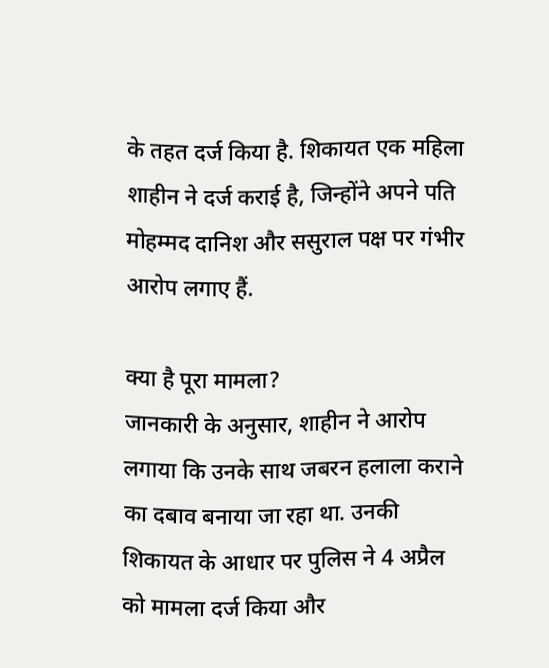के तहत दर्ज किया है. शिकायत एक महिला शाहीन ने दर्ज कराई है, जिन्होंने अपने पति मोहम्मद दानिश और ससुराल पक्ष पर गंभीर आरोप लगाए हैं.

क्या है पूरा मामला?
जानकारी के अनुसार, शाहीन ने आरोप लगाया कि उनके साथ जबरन हलाला कराने का दबाव बनाया जा रहा था. उनकी शिकायत के आधार पर पुलिस ने 4 अप्रैल को मामला दर्ज किया और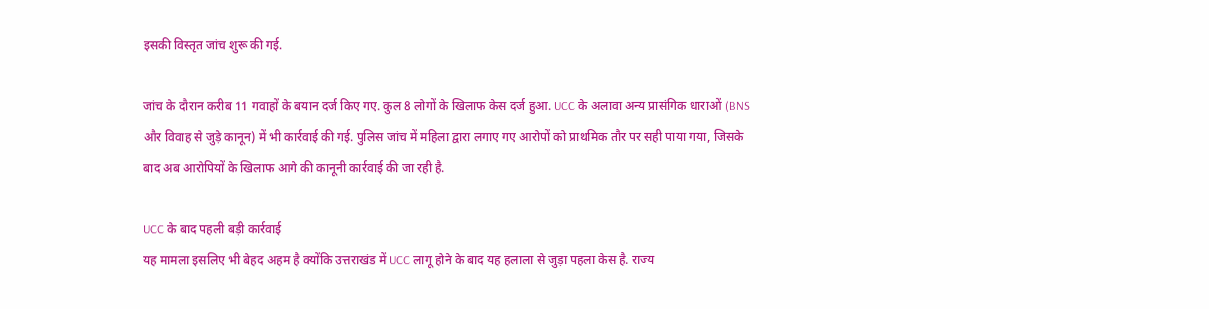इसकी विस्तृत जांच शुरू की गई.

जांच के दौरान करीब 11 गवाहों के बयान दर्ज किए गए. कुल 8 लोगों के खिलाफ केस दर्ज हुआ. UCC के अलावा अन्य प्रासंगिक धाराओं (BNS और विवाह से जुड़े कानून) में भी कार्रवाई की गई. पुलिस जांच में महिला द्वारा लगाए गए आरोपों को प्राथमिक तौर पर सही पाया गया, जिसके बाद अब आरोपियों के खिलाफ आगे की कानूनी कार्रवाई की जा रही है.

UCC के बाद पहली बड़ी कार्रवाई
यह मामला इसलिए भी बेहद अहम है क्योंकि उत्तराखंड में UCC लागू होने के बाद यह हलाला से जुड़ा पहला केस है. राज्य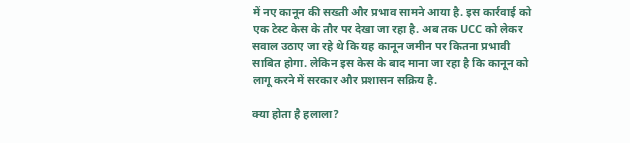में नए कानून की सख्ती और प्रभाव सामने आया है. इस कार्रवाई को एक टेस्ट केस के तौर पर देखा जा रहा है. अब तक UCC को लेकर सवाल उठाए जा रहे थे कि यह कानून जमीन पर कितना प्रभावी साबित होगा. लेकिन इस केस के बाद माना जा रहा है कि कानून को लागू करने में सरकार और प्रशासन सक्रिय है.

क्या होता है हलाला?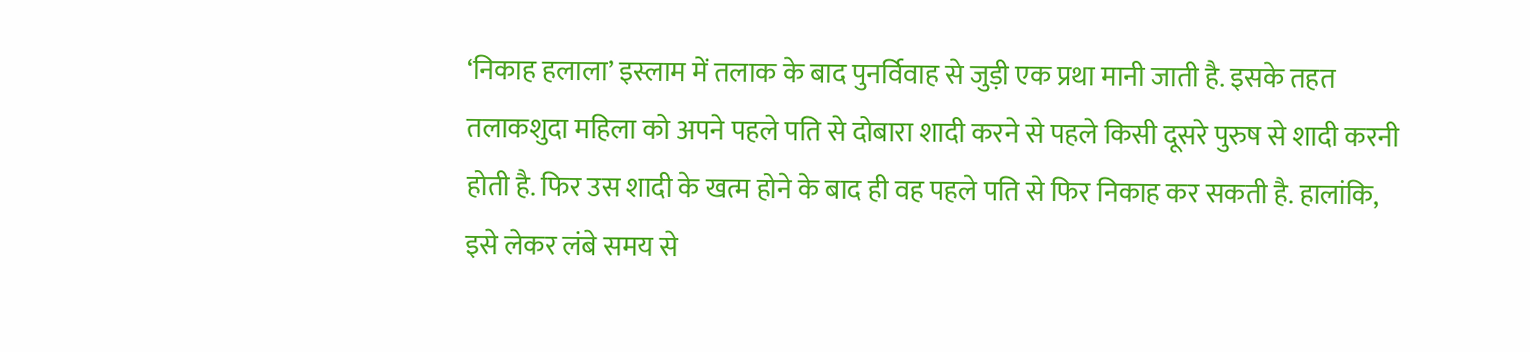‘निकाह हलाला’ इस्लाम में तलाक के बाद पुनर्विवाह से जुड़ी एक प्रथा मानी जाती है. इसके तहत तलाकशुदा महिला को अपने पहले पति से दोबारा शादी करने से पहले किसी दूसरे पुरुष से शादी करनी होती है. फिर उस शादी के खत्म होने के बाद ही वह पहले पति से फिर निकाह कर सकती है. हालांकि, इसे लेकर लंबे समय से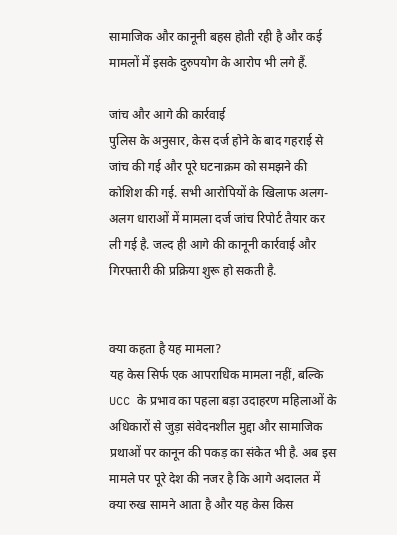सामाजिक और कानूनी बहस होती रही है और कई मामलों में इसके दुरुपयोग के आरोप भी लगे हैं.

जांच और आगे की कार्रवाई
पुलिस के अनुसार, केस दर्ज होने के बाद गहराई से जांच की गई और पूरे घटनाक्रम को समझने की कोशिश की गई. सभी आरोपियों के खिलाफ अलग-अलग धाराओं में मामला दर्ज जांच रिपोर्ट तैयार कर ली गई है. जल्द ही आगे की कानूनी कार्रवाई और गिरफ्तारी की प्रक्रिया शुरू हो सकती है.


क्या कहता है यह मामला?
यह केस सिर्फ एक आपराधिक मामला नहीं, बल्कि UCC के प्रभाव का पहला बड़ा उदाहरण महिलाओं के अधिकारों से जुड़ा संवेदनशील मुद्दा और सामाजिक प्रथाओं पर कानून की पकड़ का संकेत भी है. अब इस मामले पर पूरे देश की नजर है कि आगे अदालत में क्या रुख सामने आता है और यह केस किस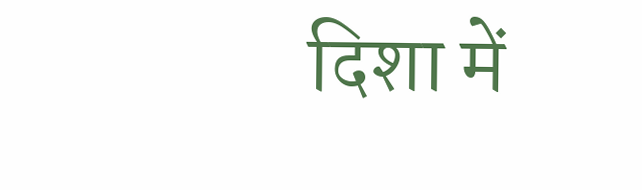दिशा में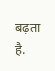बढ़ता है.